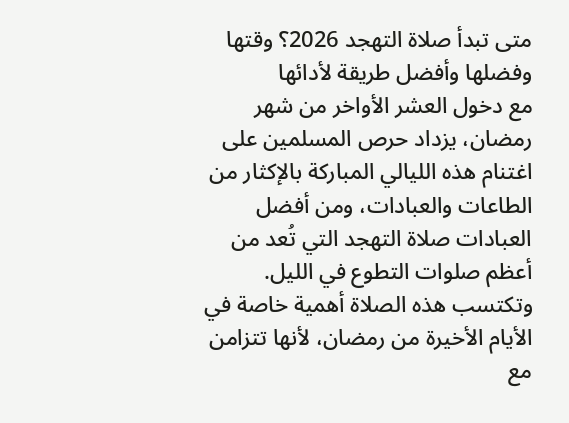متى تبدأ صلاة التهجد 2026؟ وقتها وفضلها وأفضل طريقة لأدائها
مع دخول العشر الأواخر من شهر رمضان، يزداد حرص المسلمين على اغتنام هذه الليالي المباركة بالإكثار من الطاعات والعبادات، ومن أفضل العبادات صلاة التهجد التي تُعد من أعظم صلوات التطوع في الليل.
وتكتسب هذه الصلاة أهمية خاصة في الأيام الأخيرة من رمضان، لأنها تتزامن مع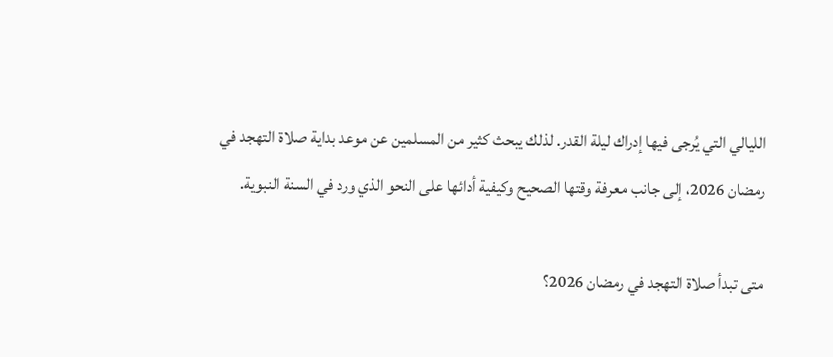الليالي التي يُرجى فيها إدراك ليلة القدر. لذلك يبحث كثير من المسلمين عن موعد بداية صلاة التهجد في رمضان 2026، إلى جانب معرفة وقتها الصحيح وكيفية أدائها على النحو الذي ورد في السنة النبوية.

متى تبدأ صلاة التهجد في رمضان 2026؟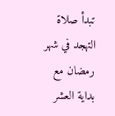تبدأ صلاة التهجد في شهر رمضان مع بداية العشر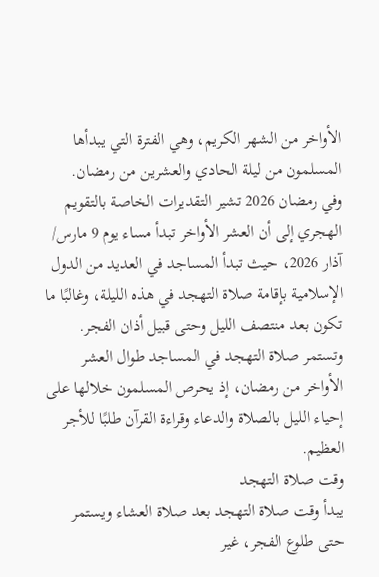الأواخر من الشهر الكريم، وهي الفترة التي يبدأها المسلمون من ليلة الحادي والعشرين من رمضان.
وفي رمضان 2026 تشير التقديرات الخاصة بالتقويم الهجري إلى أن العشر الأواخر تبدأ مساء يوم 9 مارس/ آذار 2026، حيث تبدأ المساجد في العديد من الدول الإسلامية بإقامة صلاة التهجد في هذه الليلة، وغالبًا ما تكون بعد منتصف الليل وحتى قبيل أذان الفجر.
وتستمر صلاة التهجد في المساجد طوال العشر الأواخر من رمضان، إذ يحرص المسلمون خلالها على إحياء الليل بالصلاة والدعاء وقراءة القرآن طلبًا للأجر العظيم.
وقت صلاة التهجد
يبدأ وقت صلاة التهجد بعد صلاة العشاء ويستمر حتى طلوع الفجر، غير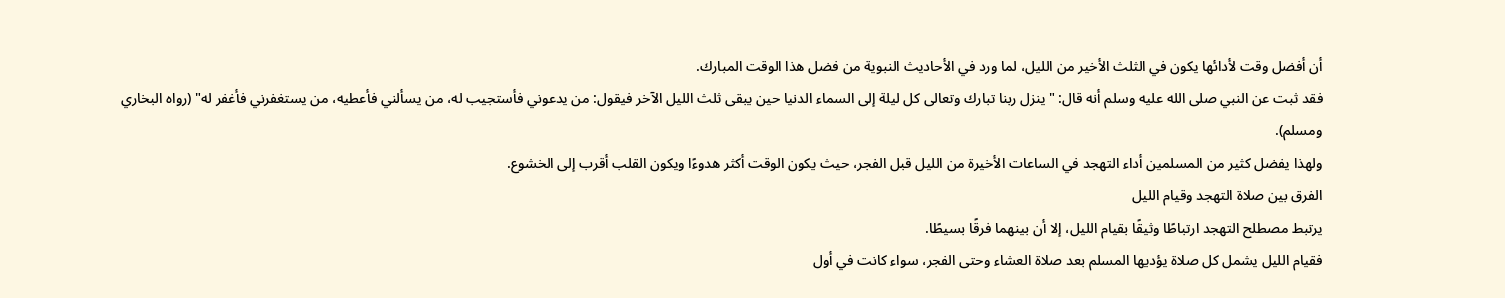أن أفضل وقت لأدائها يكون في الثلث الأخير من الليل، لما ورد في الأحاديث النبوية من فضل هذا الوقت المبارك.
فقد ثبت عن النبي صلى الله عليه وسلم أنه قال: "ينزل ربنا تبارك وتعالى كل ليلة إلى السماء الدنيا حين يبقى ثلث الليل الآخر فيقول: من يدعوني فأستجيب له، من يسألني فأعطيه، من يستغفرني فأغفر له" (رواه البخاري ومسلم).
ولهذا يفضل كثير من المسلمين أداء التهجد في الساعات الأخيرة من الليل قبل الفجر، حيث يكون الوقت أكثر هدوءًا ويكون القلب أقرب إلى الخشوع.
الفرق بين صلاة التهجد وقيام الليل
يرتبط مصطلح التهجد ارتباطًا وثيقًا بقيام الليل، إلا أن بينهما فرقًا بسيطًا.
فقيام الليل يشمل كل صلاة يؤديها المسلم بعد صلاة العشاء وحتى الفجر، سواء كانت في أول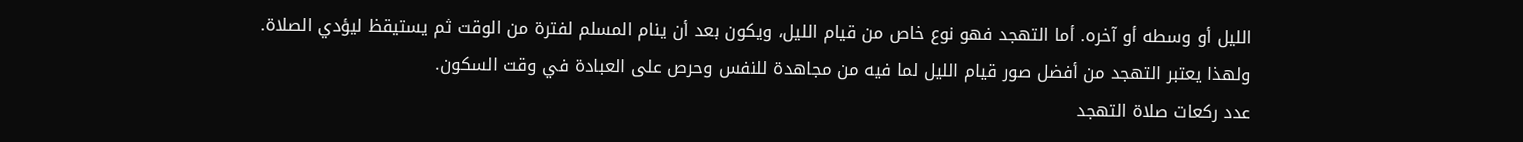الليل أو وسطه أو آخره. أما التهجد فهو نوع خاص من قيام الليل، ويكون بعد أن ينام المسلم لفترة من الوقت ثم يستيقظ ليؤدي الصلاة.
ولهذا يعتبر التهجد من أفضل صور قيام الليل لما فيه من مجاهدة للنفس وحرص على العبادة في وقت السكون.
عدد ركعات صلاة التهجد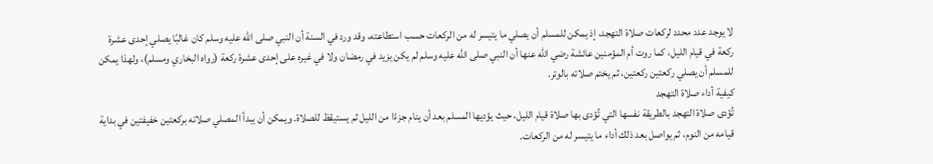لا يوجد عدد محدد لركعات صلاة التهجد، إذ يمكن للمسلم أن يصلي ما يتيسر له من الركعات حسب استطاعته، وقد ورد في السنة أن النبي صلى الله عليه وسلم كان غالبًا يصلي إحدى عشرة ركعة في قيام الليل، كما روت أم المؤمنين عائشة رضي الله عنها أن النبي صلى الله عليه وسلم لم يكن يزيد في رمضان ولا في غيره على إحدى عشرة ركعة (رواه البخاري ومسلم)، ولهذا يمكن للمسلم أن يصلي ركعتين ركعتين، ثم يختم صلاته بالوتر.
كيفية أداء صلاة التهجد
تُؤدى صلاة التهجد بالطريقة نفسها التي تُؤدى بها صلاة قيام الليل، حيث يؤديها المسلم بعد أن ينام جزءًا من الليل ثم يستيقظ للصلاة. ويمكن أن يبدأ المصلي صلاته بركعتين خفيفتين في بداية قيامه من النوم، ثم يواصل بعد ذلك أداء ما يتيسر له من الركعات.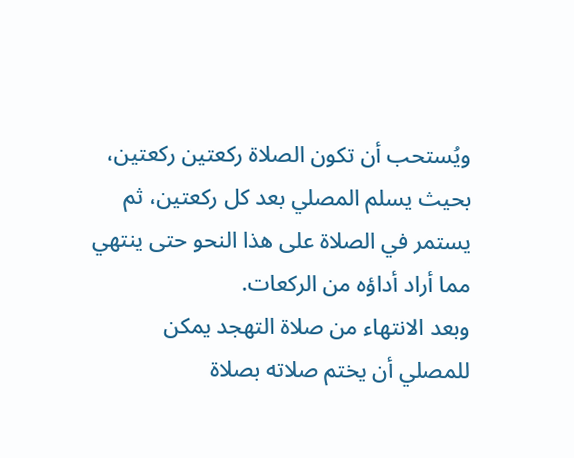ويُستحب أن تكون الصلاة ركعتين ركعتين، بحيث يسلم المصلي بعد كل ركعتين، ثم يستمر في الصلاة على هذا النحو حتى ينتهي مما أراد أداؤه من الركعات.
وبعد الانتهاء من صلاة التهجد يمكن للمصلي أن يختم صلاته بصلاة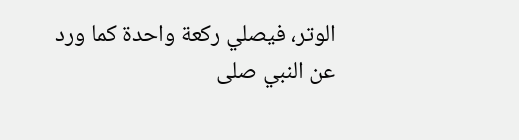الوتر، فيصلي ركعة واحدة كما ورد عن النبي صلى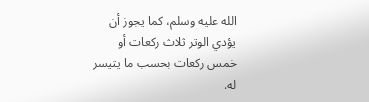الله عليه وسلم، كما يجوز أن يؤدي الوتر ثلاث ركعات أو خمس ركعات بحسب ما يتيسر له.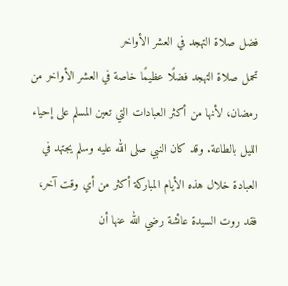فضل صلاة التهجد في العشر الأواخر
تحمل صلاة التهجد فضلًا عظيمًا خاصة في العشر الأواخر من رمضان، لأنها من أكثر العبادات التي تعين المسلم على إحياء الليل بالطاعة. وقد كان النبي صلى الله عليه وسلم يجتهد في العبادة خلال هذه الأيام المباركة أكثر من أي وقت آخر، فقد روت السيدة عائشة رضي الله عنها أن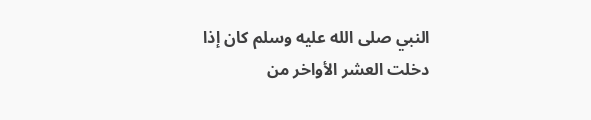النبي صلى الله عليه وسلم كان إذا دخلت العشر الأواخر من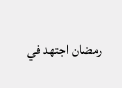رمضان اجتهد في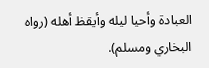العبادة وأحيا ليله وأيقظ أهله (رواه البخاري ومسلم).